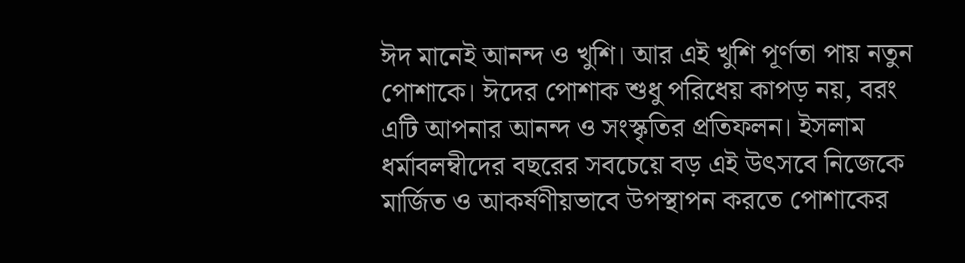ঈদ মানেই আনন্দ ও খুশি। আর এই খুশি পূর্ণতা পায় নতুন পোশাকে। ঈদের পোশাক শুধু পরিধেয় কাপড় নয়, বরং এটি আপনার আনন্দ ও সংস্কৃতির প্রতিফলন। ইসলাম ধর্মাবলম্বীদের বছরের সবচেয়ে বড় এই উৎসবে নিজেকে মার্জিত ও আকর্ষণীয়ভাবে উপস্থাপন করতে পোশাকের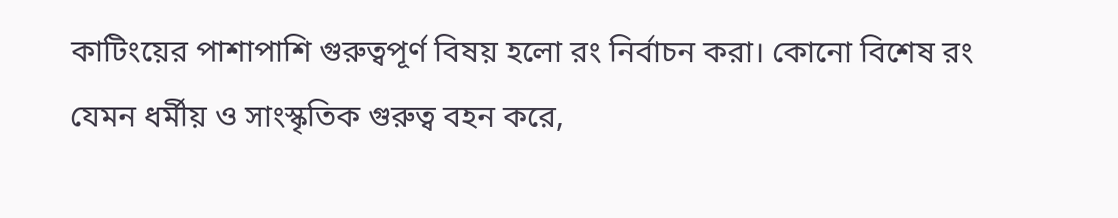কাটিংয়ের পাশাপাশি গুরুত্বপূর্ণ বিষয় হলো রং নির্বাচন করা। কোনো বিশেষ রং যেমন ধর্মীয় ও সাংস্কৃতিক গুরুত্ব বহন করে,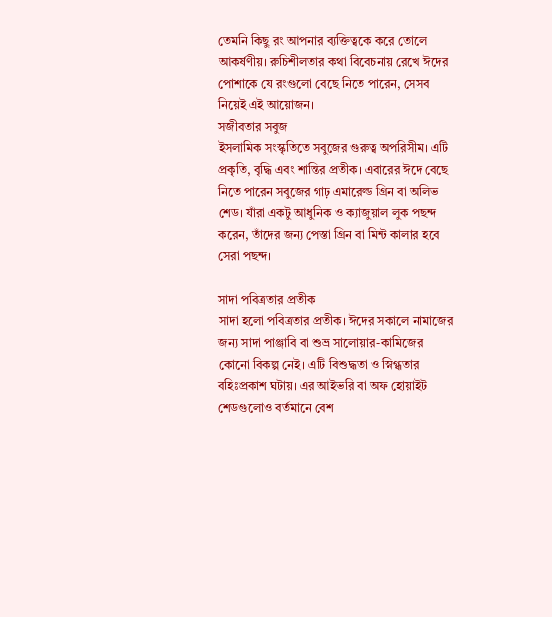তেমনি কিছু রং আপনার ব্যক্তিত্বকে করে তোলে আকর্ষণীয়। রুচিশীলতার কথা বিবেচনায় রেখে ঈদের পোশাকে যে রংগুলো বেছে নিতে পারেন, সেসব নিয়েই এই আয়োজন।
সজীবতার সবুজ
ইসলামিক সংস্কৃতিতে সবুজের গুরুত্ব অপরিসীম। এটি প্রকৃতি, বৃদ্ধি এবং শান্তির প্রতীক। এবারের ঈদে বেছে নিতে পারেন সবুজের গাঢ় এমারেল্ড গ্রিন বা অলিভ শেড। যাঁরা একটু আধুনিক ও ক্যাজুয়াল লুক পছন্দ করেন, তাঁদের জন্য পেস্তা গ্রিন বা মিন্ট কালার হবে সেরা পছন্দ।

সাদা পবিত্রতার প্রতীক
সাদা হলো পবিত্রতার প্রতীক। ঈদের সকালে নামাজের জন্য সাদা পাঞ্জাবি বা শুভ্র সালোয়ার-কামিজের কোনো বিকল্প নেই। এটি বিশুদ্ধতা ও স্নিগ্ধতার বহিঃপ্রকাশ ঘটায়। এর আইভরি বা অফ হোয়াইট শেডগুলোও বর্তমানে বেশ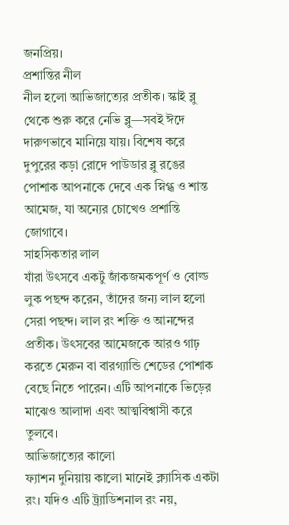জনপ্রিয়।
প্রশান্তির নীল
নীল হলো আভিজাত্যের প্রতীক। স্কাই ব্লু থেকে শুরু করে নেভি ব্লু—সবই ঈদে দারুণভাবে মানিয়ে যায়। বিশেষ করে দুপুরের কড়া রোদে পাউডার ব্লু রঙের পোশাক আপনাকে দেবে এক স্নিগ্ধ ও শান্ত আমেজ, যা অন্যের চোখেও প্রশান্তি জোগাবে।
সাহসিকতার লাল
যাঁরা উৎসবে একটু জাঁকজমকপূর্ণ ও বোল্ড লুক পছন্দ করেন, তাঁদের জন্য লাল হলো সেরা পছন্দ। লাল রং শক্তি ও আনন্দের প্রতীক। উৎসবের আমেজকে আরও গাঢ় করতে মেরুন বা বারগ্যান্ডি শেডের পোশাক বেছে নিতে পারেন। এটি আপনাকে ভিড়ের মাঝেও আলাদা এবং আত্মবিশ্বাসী করে তুলবে।
আভিজাত্যের কালো
ফ্যাশন দুনিয়ায় কালো মানেই ক্ল্যাসিক একটা রং। যদিও এটি ট্র্যাডিশনাল রং নয়,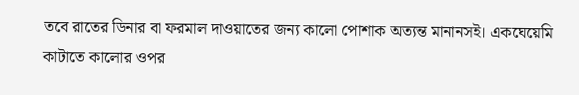তবে রাতের ডিনার বা ফরমাল দাওয়াতের জন্য কালো পোশাক অত্যন্ত মানানসই। একঘেয়েমি কাটাতে কালোর ওপর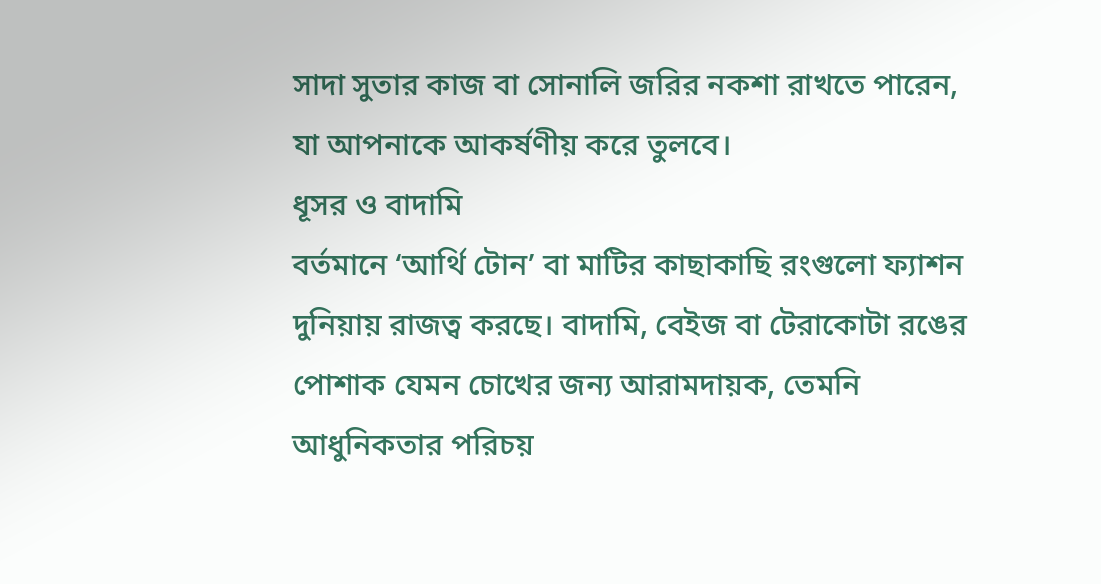সাদা সুতার কাজ বা সোনালি জরির নকশা রাখতে পারেন, যা আপনাকে আকর্ষণীয় করে তুলবে।
ধূসর ও বাদামি
বর্তমানে ‘আর্থি টোন’ বা মাটির কাছাকাছি রংগুলো ফ্যাশন দুনিয়ায় রাজত্ব করছে। বাদামি, বেইজ বা টেরাকোটা রঙের পোশাক যেমন চোখের জন্য আরামদায়ক, তেমনি আধুনিকতার পরিচয়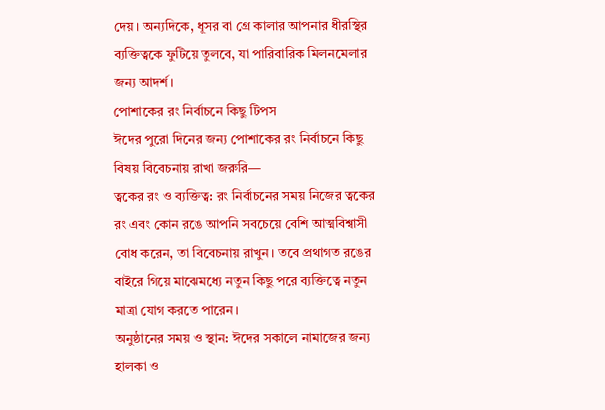দেয়। অন্যদিকে, ধূসর বা গ্রে কালার আপনার ধীরস্থির ব্যক্তিত্বকে ফুটিয়ে তুলবে, যা পারিবারিক মিলনমেলার জন্য আদর্শ।
পোশাকের রং নির্বাচনে কিছু টিপস
ঈদের পুরো দিনের জন্য পোশাকের রং নির্বাচনে কিছু বিষয় বিবেচনায় রাখা জরুরি—
ত্বকের রং ও ব্যক্তিত্ব: রং নির্বাচনের সময় নিজের ত্বকের রং এবং কোন রঙে আপনি সবচেয়ে বেশি আত্মবিশ্বাসী বোধ করেন, তা বিবেচনায় রাখুন। তবে প্রথাগত রঙের বাইরে গিয়ে মাঝেমধ্যে নতুন কিছু পরে ব্যক্তিত্বে নতুন মাত্রা যোগ করতে পারেন।
অনুষ্ঠানের সময় ও স্থান: ঈদের সকালে নামাজের জন্য হালকা ও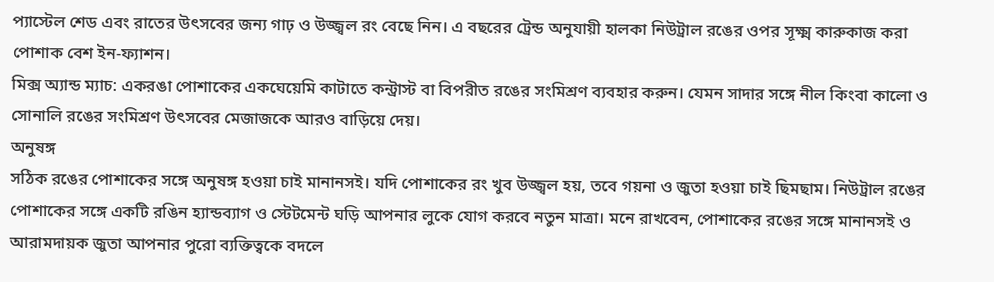প্যাস্টেল শেড এবং রাতের উৎসবের জন্য গাঢ় ও উজ্জ্বল রং বেছে নিন। এ বছরের ট্রেন্ড অনুযায়ী হালকা নিউট্রাল রঙের ওপর সূক্ষ্ম কারুকাজ করা পোশাক বেশ ইন-ফ্যাশন।
মিক্স অ্যান্ড ম্যাচ: একরঙা পোশাকের একঘেয়েমি কাটাতে কন্ট্রাস্ট বা বিপরীত রঙের সংমিশ্রণ ব্যবহার করুন। যেমন সাদার সঙ্গে নীল কিংবা কালো ও সোনালি রঙের সংমিশ্রণ উৎসবের মেজাজকে আরও বাড়িয়ে দেয়।
অনুষঙ্গ
সঠিক রঙের পোশাকের সঙ্গে অনুষঙ্গ হওয়া চাই মানানসই। যদি পোশাকের রং খুব উজ্জ্বল হয়, তবে গয়না ও জুতা হওয়া চাই ছিমছাম। নিউট্রাল রঙের পোশাকের সঙ্গে একটি রঙিন হ্যান্ডব্যাগ ও স্টেটমেন্ট ঘড়ি আপনার লুকে যোগ করবে নতুন মাত্রা। মনে রাখবেন, পোশাকের রঙের সঙ্গে মানানসই ও আরামদায়ক জুতা আপনার পুরো ব্যক্তিত্বকে বদলে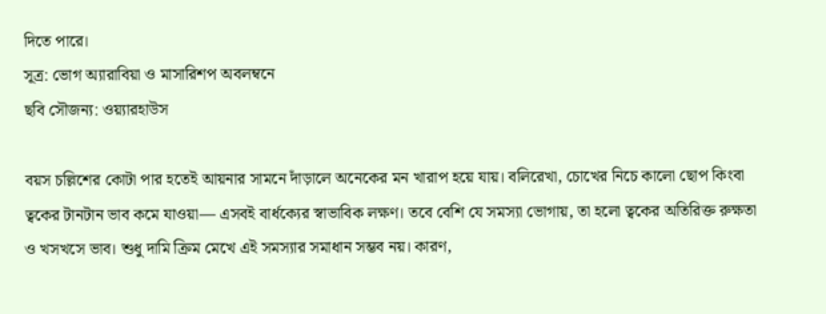দিতে পারে।
সূত্র: ভোগ অ্যারাবিয়া ও মাসারিশপ অবলম্বনে
ছবি সৌজন্য: ওয়্যারহাউস

বয়স চল্লিশের কোটা পার হতেই আয়নার সামনে দাঁড়ালে অনেকের মন খারাপ হয়ে যায়। বলিরেখা, চোখের নিচে কালো ছোপ কিংবা ত্বকের টানটান ভাব কমে যাওয়া— এসবই বার্ধক্যের স্বাভাবিক লক্ষণ। তবে বেশি যে সমস্যা ভোগায়, তা হলো ত্বকের অতিরিক্ত রুক্ষতা ও খসখসে ভাব। শুধু দামি ক্রিম মেখে এই সমস্যার সমাধান সম্ভব নয়। কারণ,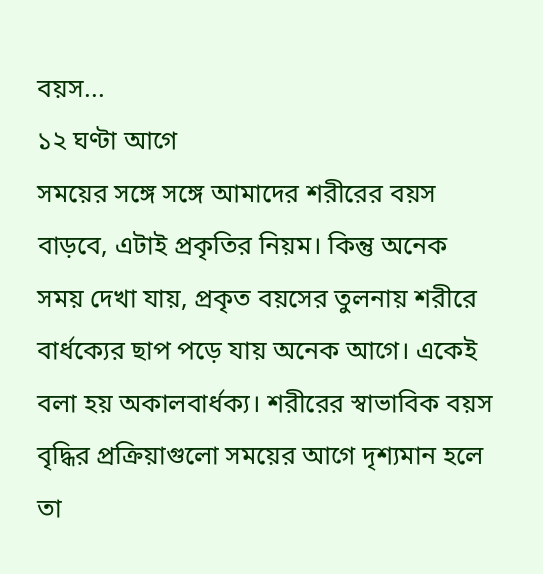বয়স...
১২ ঘণ্টা আগে
সময়ের সঙ্গে সঙ্গে আমাদের শরীরের বয়স বাড়বে, এটাই প্রকৃতির নিয়ম। কিন্তু অনেক সময় দেখা যায়, প্রকৃত বয়সের তুলনায় শরীরে বার্ধক্যের ছাপ পড়ে যায় অনেক আগে। একেই বলা হয় অকালবার্ধক্য। শরীরের স্বাভাবিক বয়স বৃদ্ধির প্রক্রিয়াগুলো সময়ের আগে দৃশ্যমান হলে তা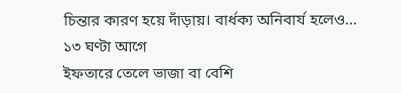চিন্তার কারণ হয়ে দাঁড়ায়। বার্ধক্য অনিবার্য হলেও...
১৩ ঘণ্টা আগে
ইফতারে তেলে ভাজা বা বেশি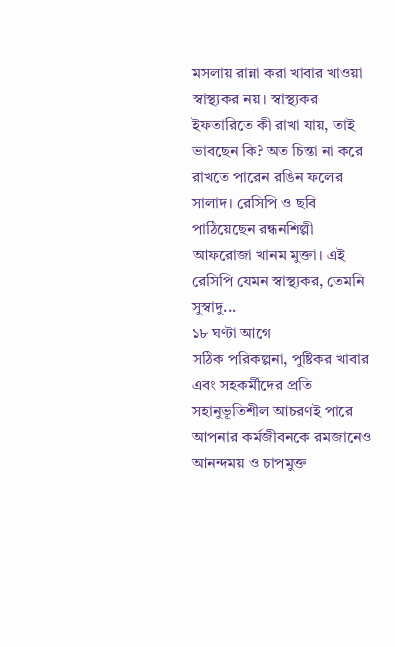মসলায় রান্না করা খাবার খাওয়া স্বাস্থ্যকর নয়। স্বাস্থ্যকর ইফতারিতে কী রাখা যায়, তাই ভাবছেন কি? অত চিন্তা না করে রাখতে পারেন রঙিন ফলের সালাদ। রেসিপি ও ছবি পাঠিয়েছেন রন্ধনশিল্পী আফরোজা খানম মুক্তা। এই রেসিপি যেমন স্বাস্থ্যকর, তেমনি সুস্বাদু...
১৮ ঘণ্টা আগে
সঠিক পরিকল্পনা, পুষ্টিকর খাবার এবং সহকর্মীদের প্রতি সহানুভূতিশীল আচরণই পারে আপনার কর্মজীবনকে রমজানেও আনন্দময় ও চাপমুক্ত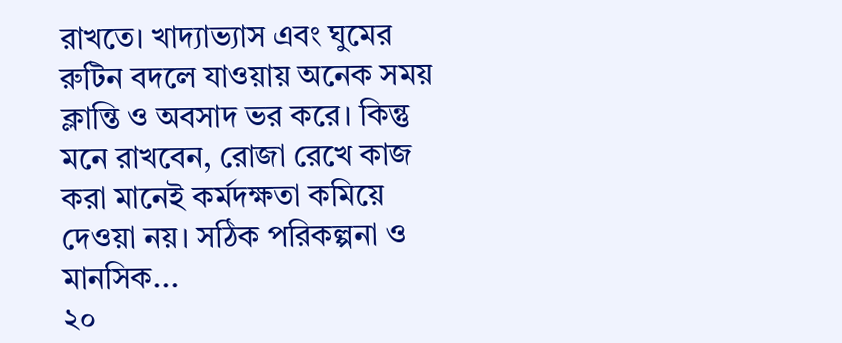রাখতে। খাদ্যাভ্যাস এবং ঘুমের রুটিন বদলে যাওয়ায় অনেক সময় ক্লান্তি ও অবসাদ ভর করে। কিন্তু মনে রাখবেন, রোজা রেখে কাজ করা মানেই কর্মদক্ষতা কমিয়ে দেওয়া নয়। সঠিক পরিকল্পনা ও মানসিক...
২০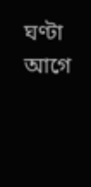ঘণ্টা আগে